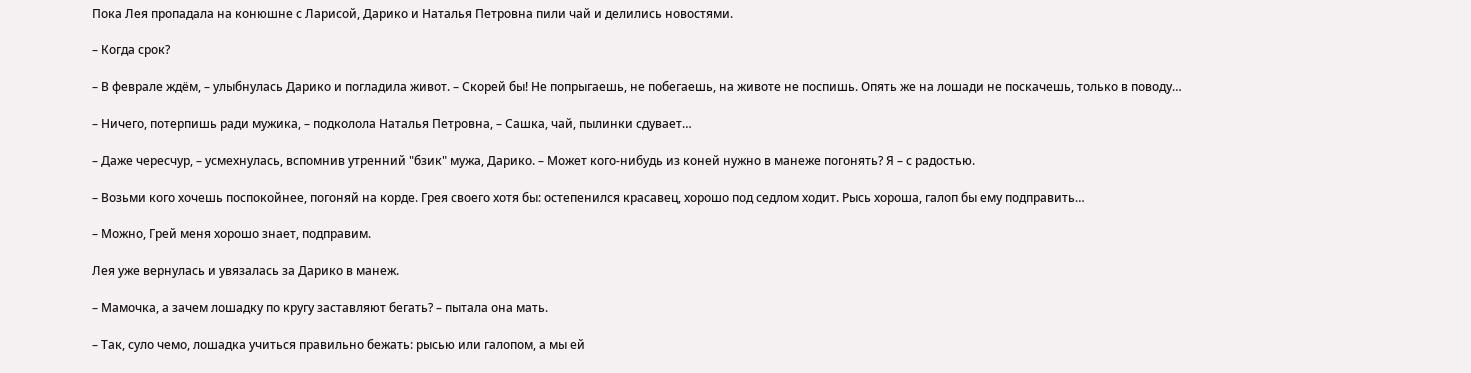Пока Лея пропадала на конюшне с Ларисой, Дарико и Наталья Петровна пили чай и делились новостями.

– Когда срок?

– В феврале ждём, – улыбнулась Дарико и погладила живот. – Скорей бы! Не попрыгаешь, не побегаешь, на животе не поспишь. Опять же на лошади не поскачешь, только в поводу…

– Ничего, потерпишь ради мужика, – подколола Наталья Петровна, – Сашка, чай, пылинки сдувает…

– Даже чересчур, – усмехнулась, вспомнив утренний "бзик" мужа, Дарико. – Может кого-нибудь из коней нужно в манеже погонять? Я – с радостью.

– Возьми кого хочешь поспокойнее, погоняй на корде. Грея своего хотя бы: остепенился красавец, хорошо под седлом ходит. Рысь хороша, галоп бы ему подправить…

– Можно, Грей меня хорошо знает, подправим.

Лея уже вернулась и увязалась за Дарико в манеж.

– Мамочка, а зачем лошадку по кругу заставляют бегать? – пытала она мать.

– Так, суло чемо, лошадка учиться правильно бежать: рысью или галопом, а мы ей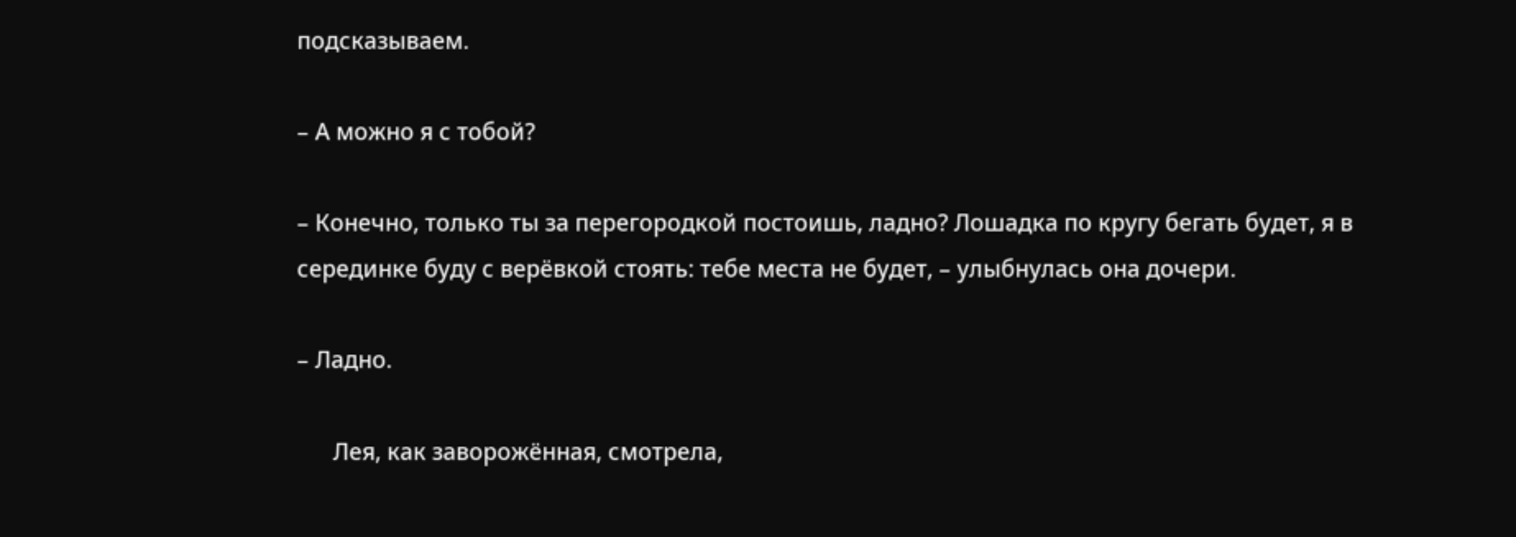подсказываем.

– А можно я с тобой?

– Конечно, только ты за перегородкой постоишь, ладно? Лошадка по кругу бегать будет, я в серединке буду с верёвкой стоять: тебе места не будет, – улыбнулась она дочери.

– Ладно.

      Лея, как заворожённая, смотрела,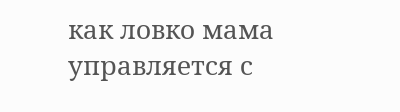как ловко мама управляется с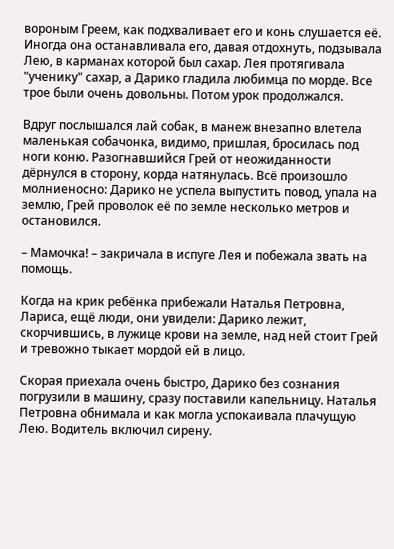вороным Греем, как подхваливает его и конь слушается её. Иногда она останавливала его, давая отдохнуть, подзывала Лею, в карманах которой был сахар. Лея протягивала "ученику" сахар, а Дарико гладила любимца по морде. Все трое были очень довольны. Потом урок продолжался.

Вдруг послышался лай собак, в манеж внезапно влетела маленькая собачонка, видимо, пришлая, бросилась под ноги коню. Разогнавшийся Грей от неожиданности дёрнулся в сторону, корда натянулась. Всё произошло молниеносно: Дарико не успела выпустить повод, упала на землю, Грей проволок её по земле несколько метров и остановился.

– Мамочка! – закричала в испуге Лея и побежала звать на помощь.

Когда на крик ребёнка прибежали Наталья Петровна, Лариса, ещё люди, они увидели: Дарико лежит, скорчившись, в лужице крови на земле, над ней стоит Грей и тревожно тыкает мордой ей в лицо.

Скорая приехала очень быстро, Дарико без сознания погрузили в машину, сразу поставили капельницу. Наталья Петровна обнимала и как могла успокаивала плачущую Лею. Водитель включил сирену.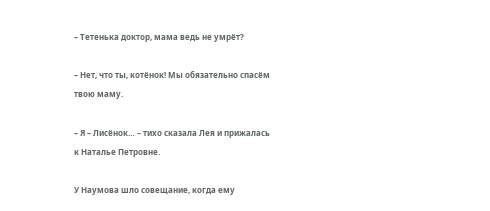– Тетенька доктор, мама ведь не умрёт?

– Нет, что ты, котёнок! Мы обязательно спасём твою маму.

– Я – Лисёнок… – тихо сказала Лея и прижалась к Наталье Петровне.

У Наумова шло совещание, когда ему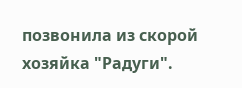позвонила из скорой хозяйка "Радуги".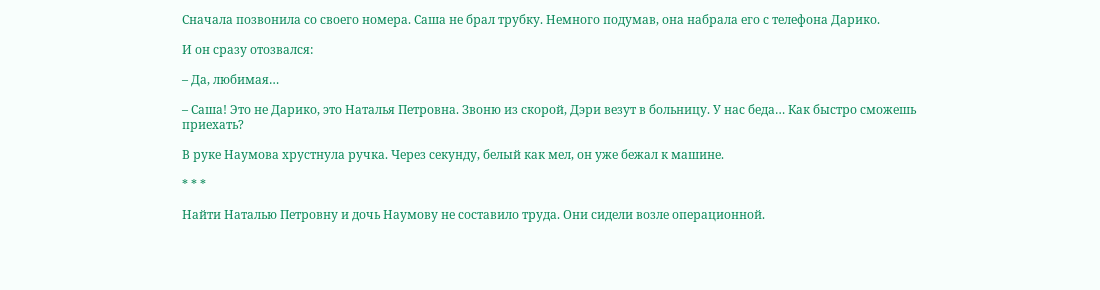Сначала позвонила со своего номера. Саша не брал трубку. Немного подумав, она набрала его с телефона Дарико.

И он сразу отозвался:

– Да, любимая…

– Саша! Это не Дарико, это Наталья Петровна. Звоню из скорой, Дэри везут в больницу. У нас беда… Как быстро сможешь приехать?

В руке Наумова хрустнула ручка. Через секунду, белый как мел, он уже бежал к машине.

* * *

Найти Наталью Петровну и дочь Наумову не составило труда. Они сидели возле операционной.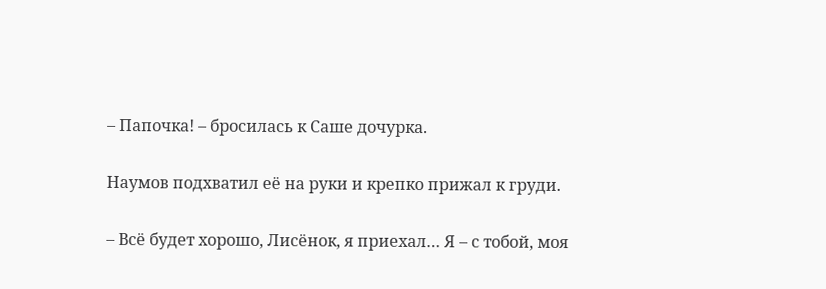– Папочка! – бросилась к Саше дочурка.

Наумов подхватил её на руки и крепко прижал к груди.

– Всё будет хорошо, Лисёнок, я приехал… Я – с тобой, моя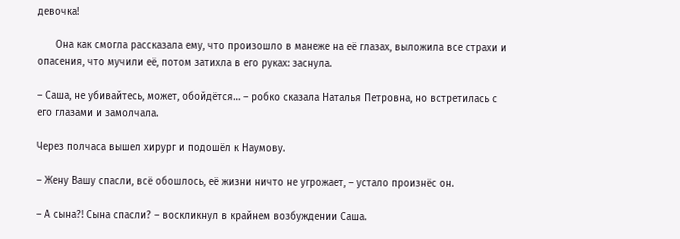девочка!

      Она как смогла рассказала ему, что произошло в манеже на её глазах, выложила все страхи и опасения, что мучили её, потом затихла в его руках: заснула.

– Саша, не убивайтесь, может, обойдётся… – робко сказала Наталья Петровна, но встретилась с его глазами и замолчала.

Через полчаса вышел хирург и подошёл к Наумову.

– Жену Вашу спасли, всё обошлось, её жизни ничто не угрожает, – устало произнёс он.

– А сына?! Сына спасли? – воскликнул в крайнем возбуждении Саша.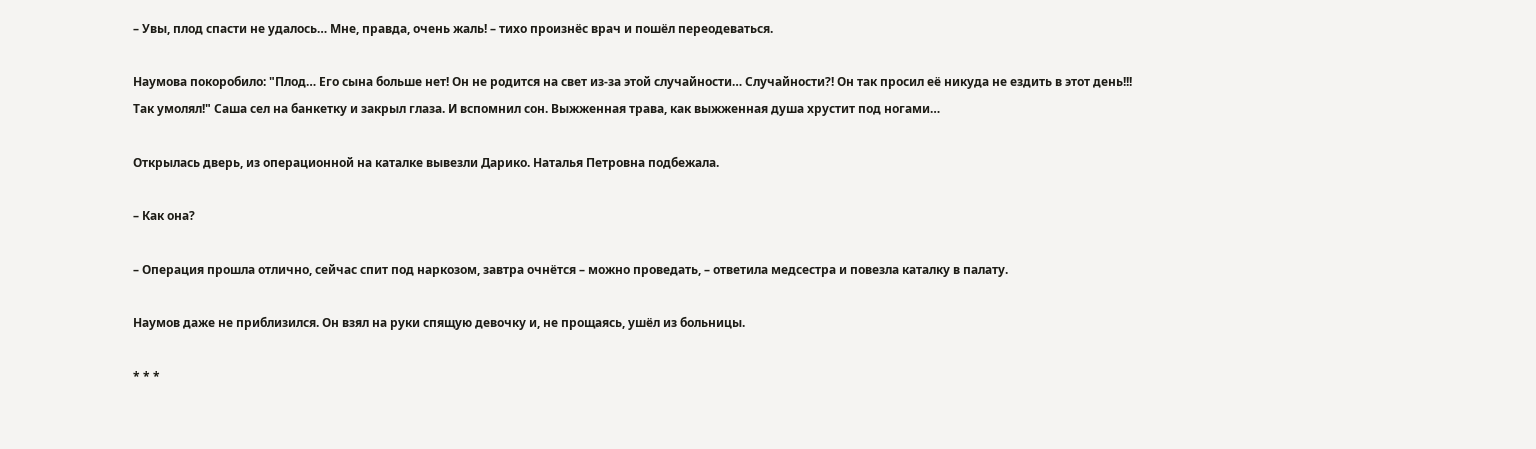– Увы, плод спасти не удалось… Мне, правда, очень жаль! – тихо произнёс врач и пошёл переодеваться.

Наумова покоробило: "Плод… Его сына больше нет! Он не родится на свет из-за этой случайности… Случайности?! Он так просил её никуда не ездить в этот день!!! Так умолял!" Саша сел на банкетку и закрыл глаза. И вспомнил сон. Выжженная трава, как выжженная душа хрустит под ногами…

Открылась дверь, из операционной на каталке вывезли Дарико. Наталья Петровна подбежала.

– Как она?

– Операция прошла отлично, сейчас спит под наркозом, завтра очнётся – можно проведать, – ответила медсестра и повезла каталку в палату.

Наумов даже не приблизился. Он взял на руки спящую девочку и, не прощаясь, ушёл из больницы.

* * *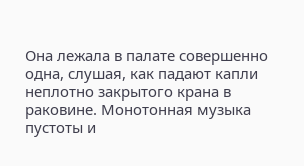Она лежала в палате совершенно одна, слушая, как падают капли неплотно закрытого крана в раковине. Монотонная музыка пустоты и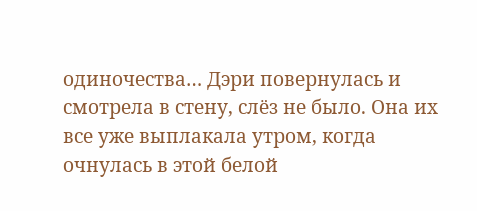одиночества… Дэри повернулась и смотрела в стену, слёз не было. Она их все уже выплакала утром, когда очнулась в этой белой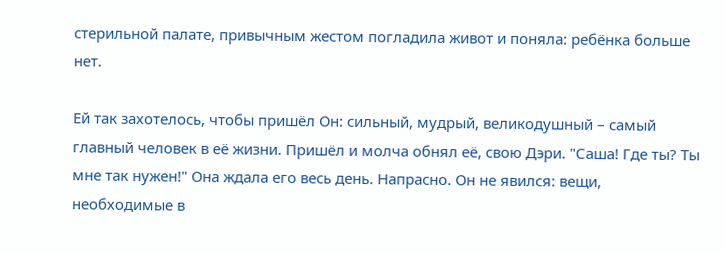стерильной палате, привычным жестом погладила живот и поняла: ребёнка больше нет.

Ей так захотелось, чтобы пришёл Он: сильный, мудрый, великодушный – самый главный человек в её жизни. Пришёл и молча обнял её, свою Дэри. "Саша! Где ты? Ты мне так нужен!" Она ждала его весь день. Напрасно. Он не явился: вещи, необходимые в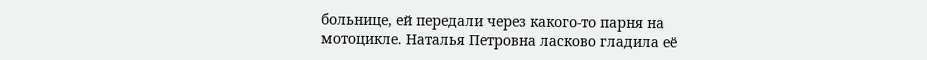больнице, ей передали через какого-то парня на мотоцикле. Наталья Петровна ласково гладила её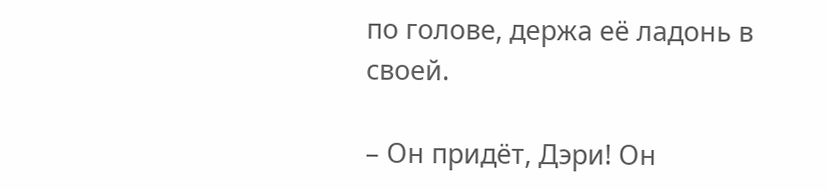по голове, держа её ладонь в своей.

– Он придёт, Дэри! Он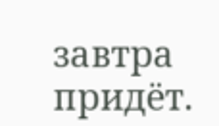завтра придёт.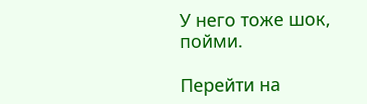У него тоже шок, пойми.

Перейти на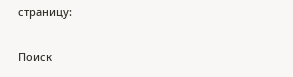страницу:

Поиск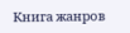Книга жанров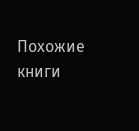Похожие книги